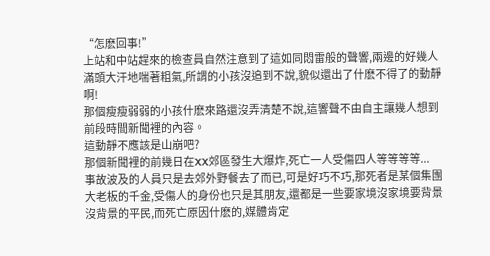“怎麽回事!”
上站和中站趕來的檢查員自然注意到了這如同悶雷般的聲響,兩邊的好幾人滿頭大汗地喘著粗氣,所謂的小孩沒追到不說,貌似還出了什麽不得了的動靜啊!
那個瘦瘦弱弱的小孩什麽來路還沒弄清楚不說,這響聲不由自主讓幾人想到前段時間新聞裡的內容。
這動靜不應該是山崩吧?
那個新聞裡的前幾日在XX郊區發生大爆炸,死亡一人受傷四人等等等等...
事故波及的人員只是去郊外野餐去了而已,可是好巧不巧,那死者是某個集團大老板的千金,受傷人的身份也只是其朋友,還都是一些要家境沒家境要背景沒背景的平民,而死亡原因什麽的,媒體肯定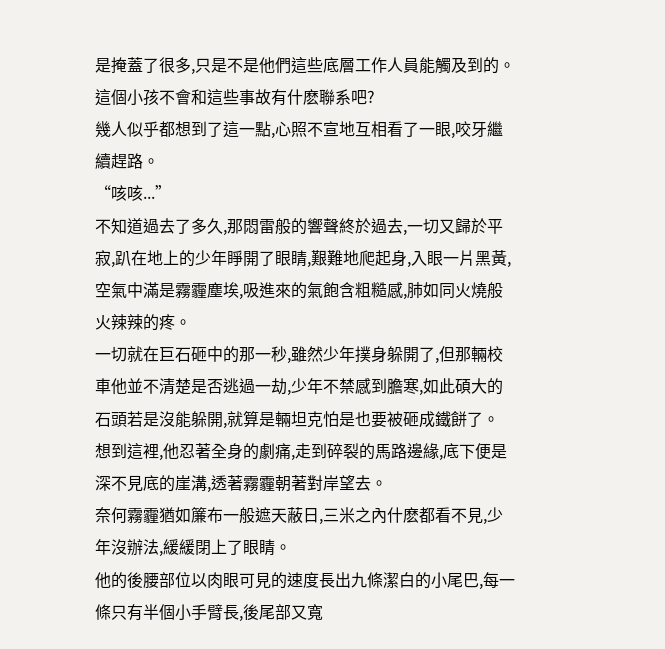是掩蓋了很多,只是不是他們這些底層工作人員能觸及到的。
這個小孩不會和這些事故有什麽聯系吧?
幾人似乎都想到了這一點,心照不宣地互相看了一眼,咬牙繼續趕路。
“咳咳...”
不知道過去了多久,那悶雷般的響聲終於過去,一切又歸於平寂,趴在地上的少年睜開了眼睛,艱難地爬起身,入眼一片黑黃,空氣中滿是霧霾塵埃,吸進來的氣飽含粗糙感,肺如同火燒般火辣辣的疼。
一切就在巨石砸中的那一秒,雖然少年撲身躲開了,但那輛校車他並不清楚是否逃過一劫,少年不禁感到膽寒,如此碩大的石頭若是沒能躲開,就算是輛坦克怕是也要被砸成鐵餅了。
想到這裡,他忍著全身的劇痛,走到碎裂的馬路邊緣,底下便是深不見底的崖溝,透著霧霾朝著對岸望去。
奈何霧霾猶如簾布一般遮天蔽日,三米之內什麽都看不見,少年沒辦法,緩緩閉上了眼睛。
他的後腰部位以肉眼可見的速度長出九條潔白的小尾巴,每一條只有半個小手臂長,後尾部又寬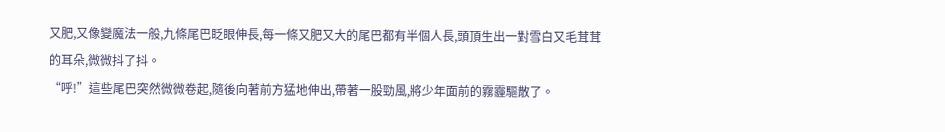又肥,又像變魔法一般,九條尾巴眨眼伸長,每一條又肥又大的尾巴都有半個人長,頭頂生出一對雪白又毛茸茸的耳朵,微微抖了抖。
“呼!”這些尾巴突然微微卷起,隨後向著前方猛地伸出,帶著一股勁風,將少年面前的霧霾驅散了。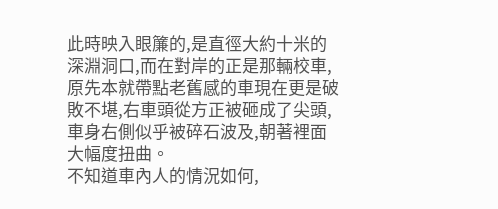此時映入眼簾的,是直徑大約十米的深淵洞口,而在對岸的正是那輛校車,原先本就帶點老舊感的車現在更是破敗不堪,右車頭從方正被砸成了尖頭,車身右側似乎被碎石波及,朝著裡面大幅度扭曲。
不知道車內人的情況如何,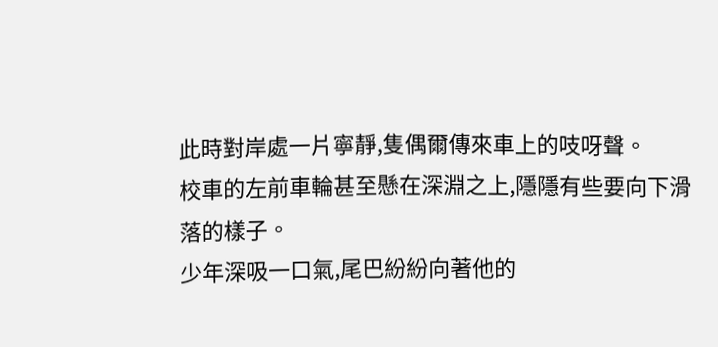此時對岸處一片寧靜,隻偶爾傳來車上的吱呀聲。
校車的左前車輪甚至懸在深淵之上,隱隱有些要向下滑落的樣子。
少年深吸一口氣,尾巴紛紛向著他的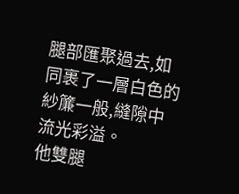腿部匯聚過去,如同裹了一層白色的紗簾一般,縫隙中流光彩溢。
他雙腿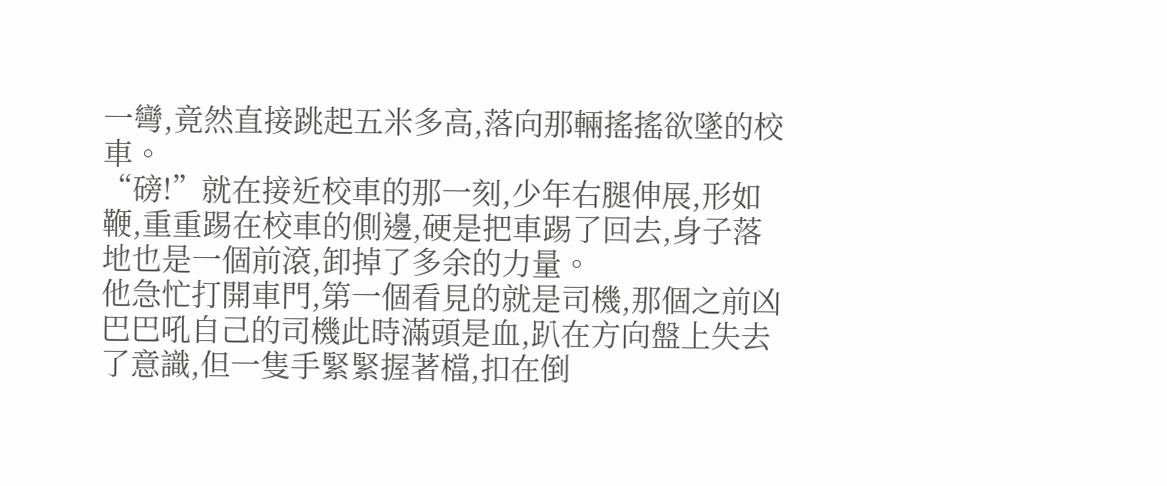一彎,竟然直接跳起五米多高,落向那輛搖搖欲墜的校車。
“磅!”就在接近校車的那一刻,少年右腿伸展,形如鞭,重重踢在校車的側邊,硬是把車踢了回去,身子落地也是一個前滾,卸掉了多余的力量。
他急忙打開車門,第一個看見的就是司機,那個之前凶巴巴吼自己的司機此時滿頭是血,趴在方向盤上失去了意識,但一隻手緊緊握著檔,扣在倒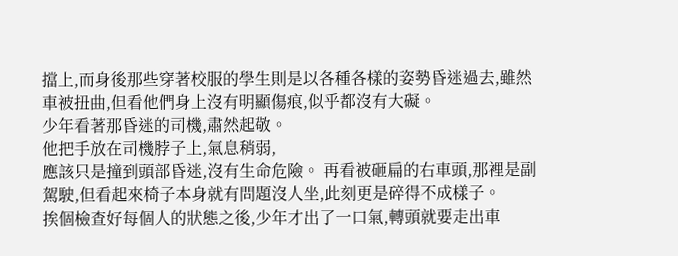擋上,而身後那些穿著校服的學生則是以各種各樣的姿勢昏迷過去,雖然車被扭曲,但看他們身上沒有明顯傷痕,似乎都沒有大礙。
少年看著那昏迷的司機,肅然起敬。
他把手放在司機脖子上,氣息稍弱,
應該只是撞到頭部昏迷,沒有生命危險。 再看被砸扁的右車頭,那裡是副駕駛,但看起來椅子本身就有問題沒人坐,此刻更是碎得不成樣子。
挨個檢查好每個人的狀態之後,少年才出了一口氣,轉頭就要走出車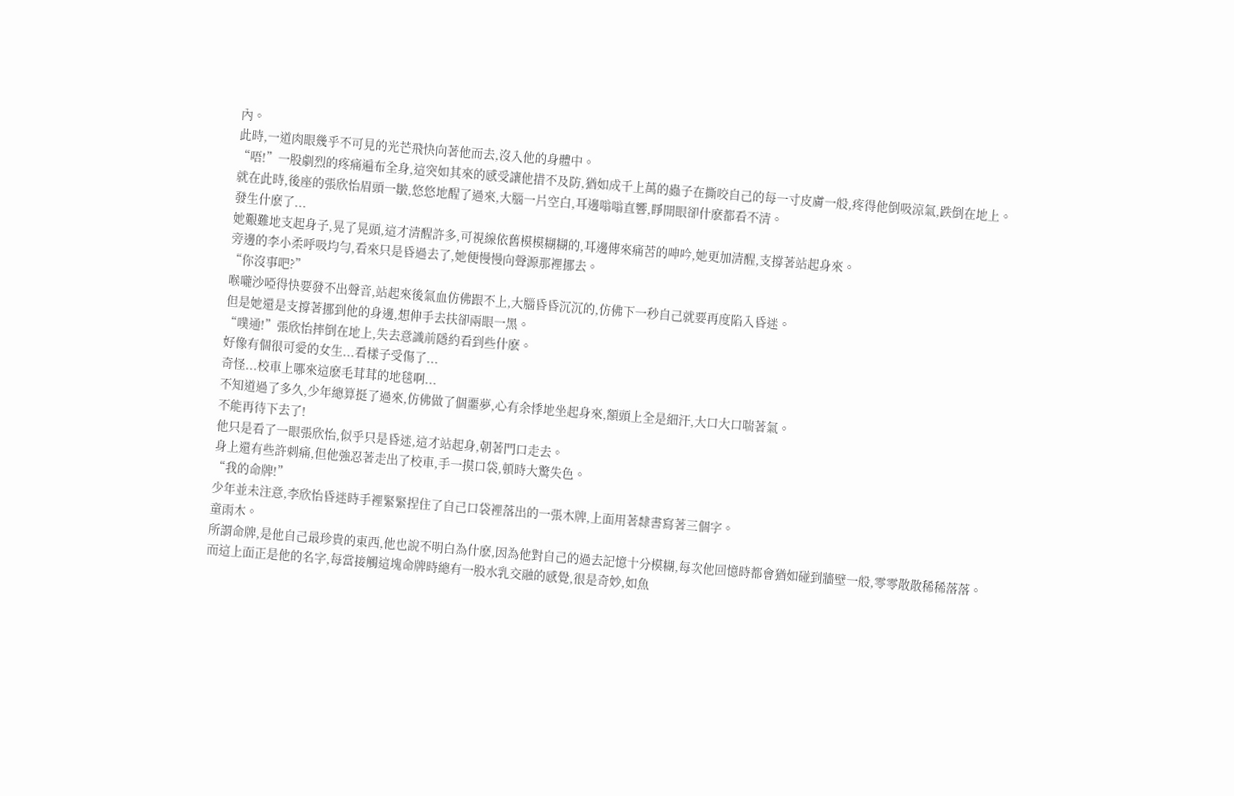內。
此時,一道肉眼幾乎不可見的光芒飛快向著他而去,沒入他的身體中。
“唔!”一股劇烈的疼痛遍布全身,這突如其來的感受讓他措不及防,猶如成千上萬的蟲子在撕咬自己的每一寸皮膚一般,疼得他倒吸涼氣,跌倒在地上。
就在此時,後座的張欣怡眉頭一皺,悠悠地醒了過來,大腦一片空白,耳邊嗡嗡直響,睜開眼卻什麽都看不清。
發生什麽了...
她艱難地支起身子,晃了晃頭,這才清醒許多,可視線依舊模模糊糊的,耳邊傳來痛苦的呻吟,她更加清醒,支撐著站起身來。
旁邊的李小柔呼吸均勻,看來只是昏過去了,她便慢慢向聲源那裡挪去。
“你沒事吧?”
喉嚨沙啞得快要發不出聲音,站起來後氣血仿佛跟不上,大腦昏昏沉沉的,仿佛下一秒自己就要再度陷入昏迷。
但是她還是支撐著挪到他的身邊,想伸手去扶卻兩眼一黑。
“噗通!”張欣怡摔倒在地上,失去意識前隱約看到些什麽。
好像有個很可愛的女生...看樣子受傷了...
奇怪...校車上哪來這麽毛茸茸的地毯啊...
不知道過了多久,少年總算挺了過來,仿佛做了個噩夢,心有余悸地坐起身來,額頭上全是細汗,大口大口喘著氣。
不能再待下去了!
他只是看了一眼張欣怡,似乎只是昏迷,這才站起身,朝著門口走去。
身上還有些許刺痛,但他強忍著走出了校車,手一摸口袋,頓時大驚失色。
“我的命牌!”
少年並未注意,李欣怡昏迷時手裡緊緊捏住了自己口袋裡落出的一張木牌,上面用著隸書寫著三個字。
童雨木。
所謂命牌,是他自己最珍貴的東西,他也說不明白為什麽,因為他對自己的過去記憶十分模糊,每次他回憶時都會猶如碰到牆壁一般,零零散散稀稀落落。
而這上面正是他的名字,每當接觸這塊命牌時總有一股水乳交融的感覺,很是奇妙,如魚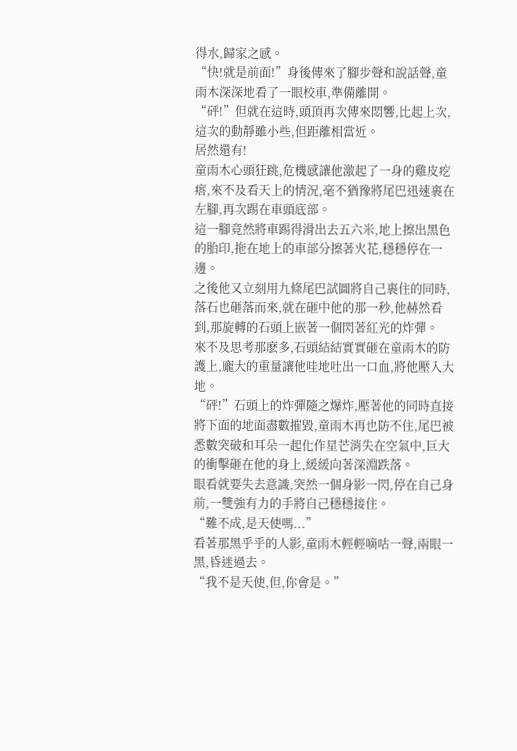得水,歸家之感。
“快!就是前面!”身後傳來了腳步聲和說話聲,童雨木深深地看了一眼校車,準備離開。
“砰!”但就在這時,頭頂再次傳來悶響,比起上次,這次的動靜雖小些,但距離相當近。
居然還有!
童雨木心頭狂跳,危機感讓他激起了一身的雞皮疙瘩,來不及看天上的情況,毫不猶豫將尾巴迅速裹在左腳,再次踢在車頭底部。
這一腳竟然將車踢得滑出去五六米,地上擦出黑色的胎印,拖在地上的車部分擦著火花,穩穩停在一邊。
之後他又立刻用九條尾巴試圖將自己裹住的同時,落石也砸落而來,就在砸中他的那一秒,他赫然看到,那旋轉的石頭上嵌著一個閃著紅光的炸彈。
來不及思考那麽多,石頭結結實實砸在童雨木的防護上,龐大的重量讓他哇地吐出一口血,將他壓入大地。
“砰!”石頭上的炸彈隨之爆炸,壓著他的同時直接將下面的地面盡數摧毀,童雨木再也防不住,尾巴被悉數突破和耳朵一起化作星芒消失在空氣中,巨大的衝擊砸在他的身上,緩緩向著深淵跌落。
眼看就要失去意識,突然一個身影一閃,停在自己身前,一雙強有力的手將自己穩穩接住。
“難不成,是天使嗎...”
看著那黑乎乎的人影,童雨木輕輕嘀咕一聲,兩眼一黑,昏迷過去。
“我不是天使,但,你會是。”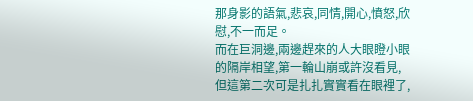那身影的語氣,悲哀,同情,開心,憤怒,欣慰,不一而足。
而在巨洞邊,兩邊趕來的人大眼瞪小眼的隔岸相望,第一輪山崩或許沒看見,但這第二次可是扎扎實實看在眼裡了,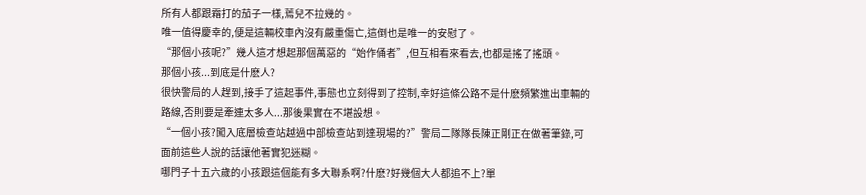所有人都跟霜打的茄子一樣,蔫兒不拉幾的。
唯一值得慶幸的,便是這輛校車內沒有嚴重傷亡,這倒也是唯一的安慰了。
“那個小孩呢?”幾人這才想起那個萬惡的“始作俑者”,但互相看來看去,也都是搖了搖頭。
那個小孩...到底是什麽人?
很快警局的人趕到,接手了這起事件,事態也立刻得到了控制,幸好這條公路不是什麽頻繁進出車輛的路線,否則要是牽連太多人...那後果實在不堪設想。
“一個小孩?闖入底層檢查站越過中部檢查站到達現場的?”警局二隊隊長陳正剛正在做著筆錄,可面前這些人說的話讓他著實犯迷糊。
哪門子十五六歲的小孩跟這個能有多大聯系啊?什麽?好幾個大人都追不上?單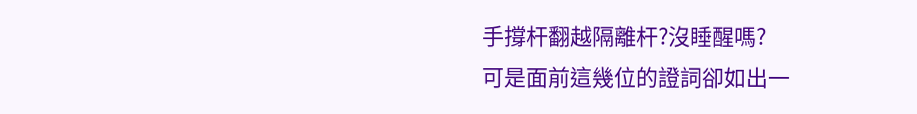手撐杆翻越隔離杆?沒睡醒嗎?
可是面前這幾位的證詞卻如出一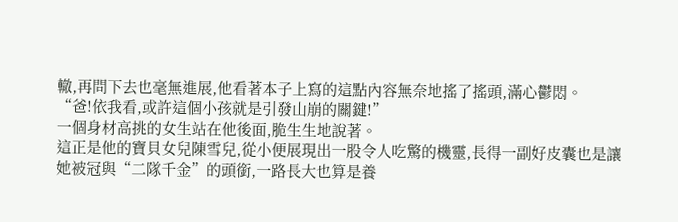轍,再問下去也毫無進展,他看著本子上寫的這點內容無奈地搖了搖頭,滿心鬱悶。
“爸!依我看,或許這個小孩就是引發山崩的關鍵!”
一個身材高挑的女生站在他後面,脆生生地說著。
這正是他的寶貝女兒陳雪兒,從小便展現出一股令人吃驚的機靈,長得一副好皮囊也是讓她被冠與“二隊千金”的頭銜,一路長大也算是養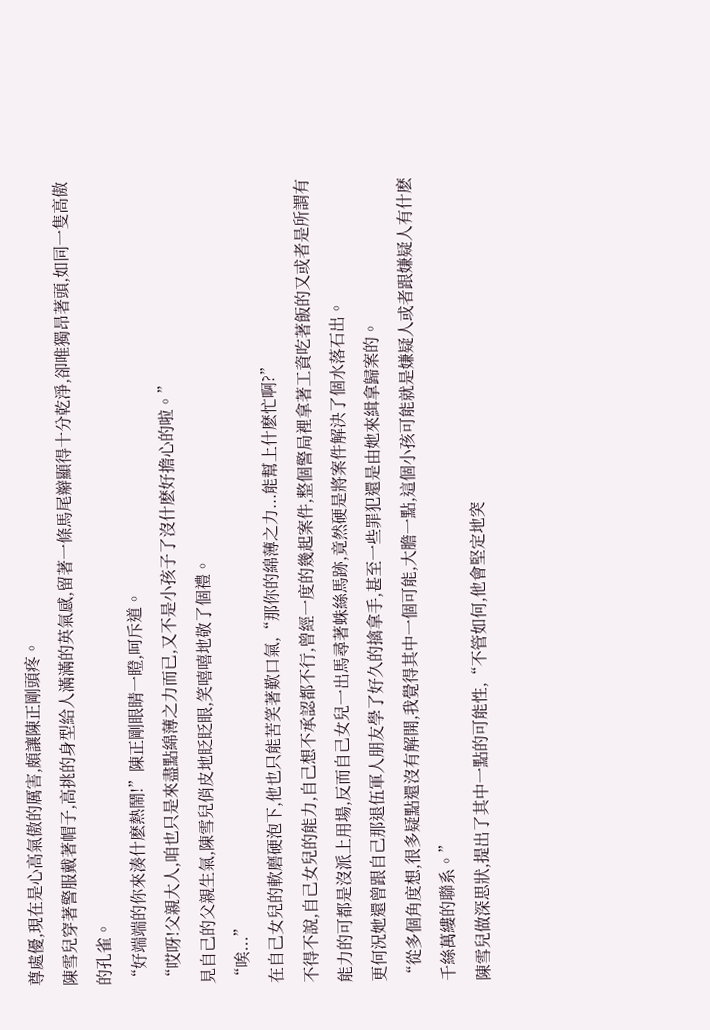尊處優,現在是心高氣傲的厲害,頗讓陳正剛頭疼。
陳雪兒穿著警服戴著帽子,高挑的身型給人滿滿的英氣感,留著一條馬尾辮顯得十分乾淨,卻唯獨昂著頭,如同一隻高傲的孔雀。
“好端端的你來湊什麽熱鬧!”陳正剛眼睛一瞪,呵斥道。
“哎呀!父親大人,咱也只是來盡點綿薄之力而已,又不是小孩子了沒什麽好擔心的啦。”
見自己的父親生氣,陳雪兒俏皮地眨眨眼,笑嘻嘻地敬了個禮。
“唉...”
在自己女兒的軟磨硬泡下,他也只能苦笑著歎口氣,“那你的綿薄之力...能幫上什麽忙啊?”
不得不說,自己女兒的能力,自己想不承認都不行,曾經一度的幾起案件,整個警局裡拿著工資吃著飯的又或者是所謂有能力的可都是沒派上用場,反而自己女兒一出馬尋著蛛絲馬跡,竟然硬是將案件解決了個水落石出。
更何況她還曾跟自己那退伍軍人朋友學了好久的擒拿手,甚至一些罪犯還是由她來緝拿歸案的。
“從多個角度想,很多疑點還沒有解開,我覺得其中一個可能,大膽一點,這個小孩可能就是嫌疑人或者跟嫌疑人有什麽千絲萬縷的聯系。”
陳雪兒做深思狀,提出了其中一點的可能性,“不管如何,他會堅定地突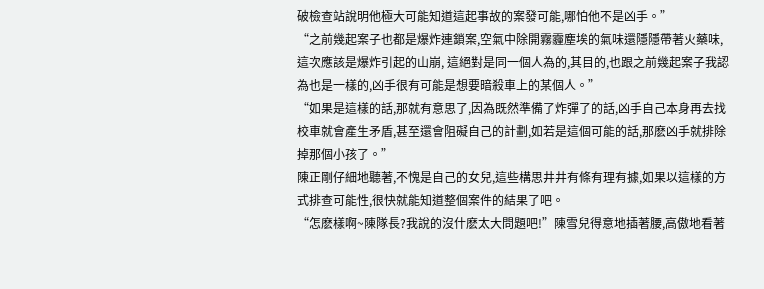破檢查站說明他極大可能知道這起事故的案發可能,哪怕他不是凶手。”
“之前幾起案子也都是爆炸連鎖案,空氣中除開霧霾塵埃的氣味還隱隱帶著火藥味,這次應該是爆炸引起的山崩, 這絕對是同一個人為的,其目的,也跟之前幾起案子我認為也是一樣的,凶手很有可能是想要暗殺車上的某個人。”
“如果是這樣的話,那就有意思了,因為既然準備了炸彈了的話,凶手自己本身再去找校車就會產生矛盾,甚至還會阻礙自己的計劃,如若是這個可能的話,那麽凶手就排除掉那個小孩了。”
陳正剛仔細地聽著,不愧是自己的女兒,這些構思井井有條有理有據,如果以這樣的方式排查可能性,很快就能知道整個案件的結果了吧。
“怎麽樣啊~陳隊長?我說的沒什麽太大問題吧!”陳雪兒得意地插著腰,高傲地看著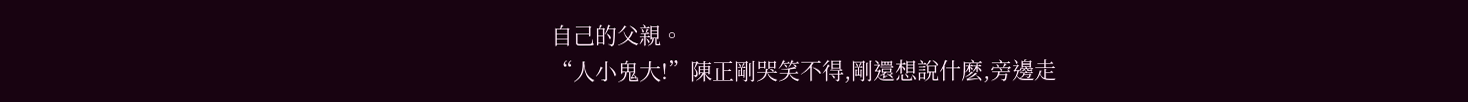自己的父親。
“人小鬼大!”陳正剛哭笑不得,剛還想說什麽,旁邊走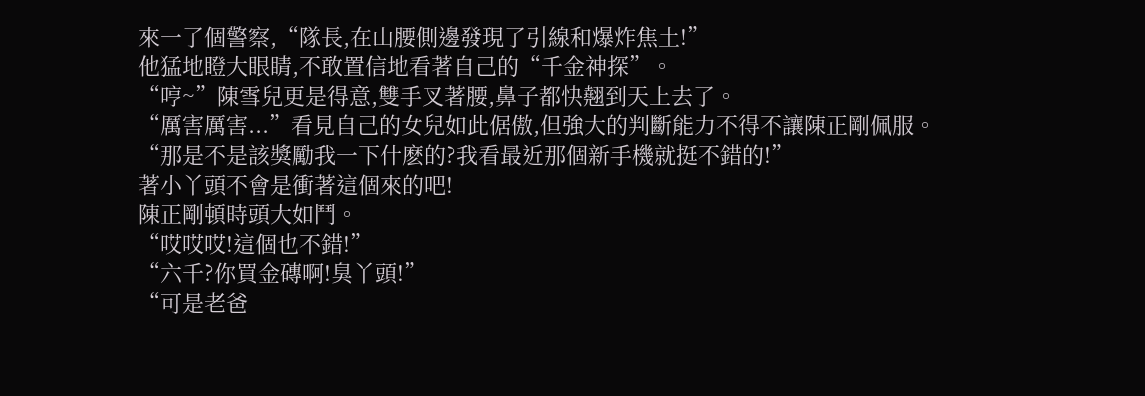來一了個警察,“隊長,在山腰側邊發現了引線和爆炸焦土!”
他猛地瞪大眼睛,不敢置信地看著自己的“千金神探”。
“哼~”陳雪兒更是得意,雙手叉著腰,鼻子都快翹到天上去了。
“厲害厲害...”看見自己的女兒如此倨傲,但強大的判斷能力不得不讓陳正剛佩服。
“那是不是該獎勵我一下什麽的?我看最近那個新手機就挺不錯的!”
著小丫頭不會是衝著這個來的吧!
陳正剛頓時頭大如鬥。
“哎哎哎!這個也不錯!”
“六千?你買金磚啊!臭丫頭!”
“可是老爸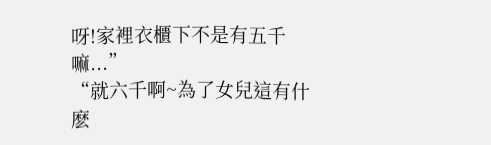呀!家裡衣櫃下不是有五千嘛...”
“就六千啊~為了女兒這有什麽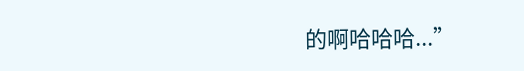的啊哈哈哈...”